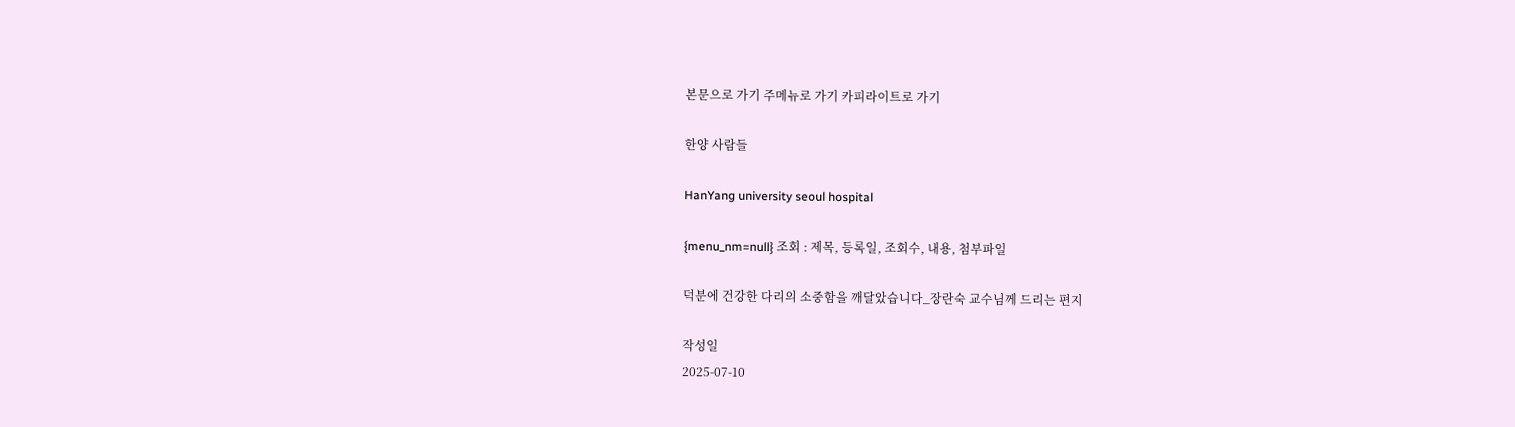본문으로 가기 주메뉴로 가기 카피라이트로 가기

한양 사람들

HanYang university seoul hospital

{menu_nm=null} 조회 : 제목, 등록일, 조회수, 내용, 첨부파일

덕분에 건강한 다리의 소중함을 깨달았습니다_장란숙 교수님께 드리는 편지

작성일
2025-07-10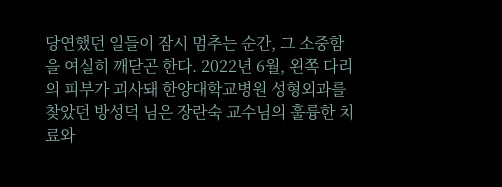당연했던 일들이 잠시 멈추는 순간, 그 소중함을 여실히 깨닫곤 한다. 2022년 6월, 왼쪽 다리의 피부가 괴사돼 한양대학교병원 성형외과를 찾았던 방성덕 님은 장란숙 교수님의 훌륭한 치료와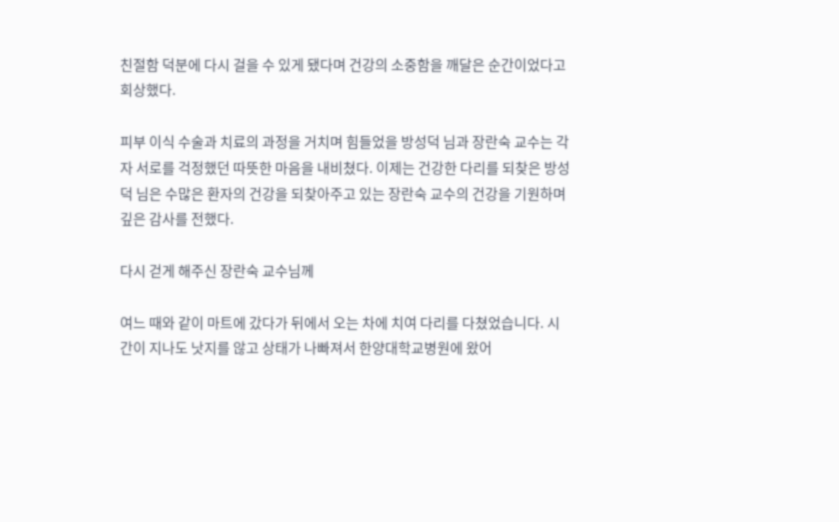친절함 덕분에 다시 걸을 수 있게 됐다며 건강의 소중함을 깨달은 순간이었다고 회상했다.

피부 이식 수술과 치료의 과정을 거치며 힘들었을 방성덕 님과 장란숙 교수는 각자 서로를 걱정했던 따뜻한 마음을 내비쳤다. 이제는 건강한 다리를 되찾은 방성덕 님은 수많은 환자의 건강을 되찾아주고 있는 장란숙 교수의 건강을 기원하며 깊은 감사를 전했다.

다시 걷게 해주신 장란숙 교수님께

여느 때와 같이 마트에 갔다가 뒤에서 오는 차에 치여 다리를 다쳤었습니다. 시간이 지나도 낫지를 않고 상태가 나빠져서 한양대학교병원에 왔어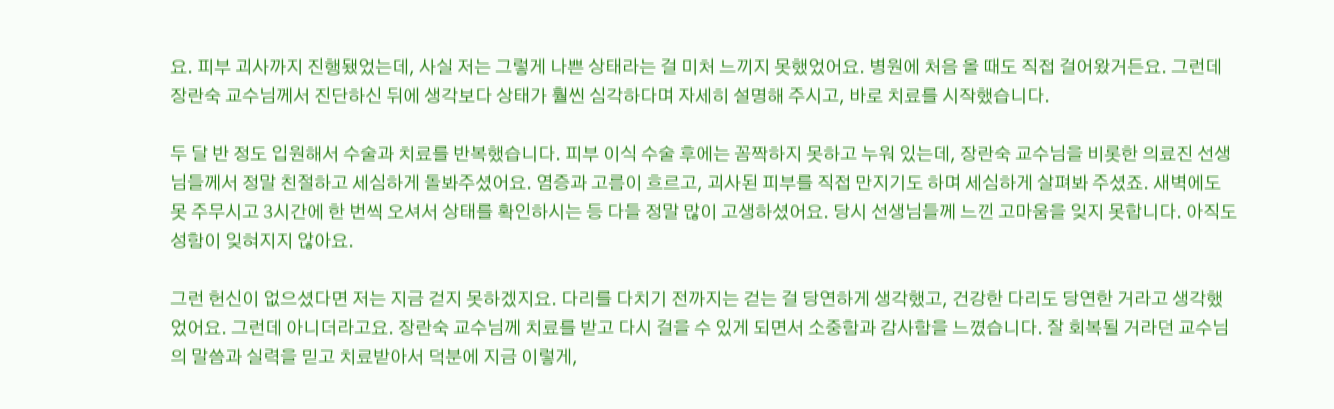요. 피부 괴사까지 진행됐었는데, 사실 저는 그렇게 나쁜 상태라는 걸 미처 느끼지 못했었어요. 병원에 처음 올 때도 직접 걸어왔거든요. 그런데 장란숙 교수님께서 진단하신 뒤에 생각보다 상태가 훨씬 심각하다며 자세히 설명해 주시고, 바로 치료를 시작했습니다.

두 달 반 정도 입원해서 수술과 치료를 반복했습니다. 피부 이식 수술 후에는 꼼짝하지 못하고 누워 있는데, 장란숙 교수님을 비롯한 의료진 선생님들께서 정말 친절하고 세심하게 돌봐주셨어요. 염증과 고름이 흐르고, 괴사된 피부를 직접 만지기도 하며 세심하게 살펴봐 주셨죠. 새벽에도 못 주무시고 3시간에 한 번씩 오셔서 상태를 확인하시는 등 다들 정말 많이 고생하셨어요. 당시 선생님들께 느낀 고마움을 잊지 못합니다. 아직도 성함이 잊혀지지 않아요.

그런 헌신이 없으셨다면 저는 지금 걷지 못하겠지요. 다리를 다치기 전까지는 걷는 걸 당연하게 생각했고, 건강한 다리도 당연한 거라고 생각했었어요. 그런데 아니더라고요. 장란숙 교수님께 치료를 받고 다시 걸을 수 있게 되면서 소중함과 감사함을 느꼈습니다. 잘 회복될 거라던 교수님의 말씀과 실력을 믿고 치료받아서 덕분에 지금 이렇게,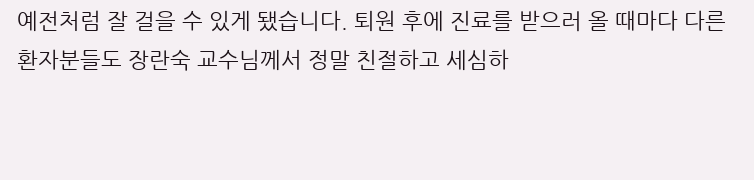예전처럼 잘 걸을 수 있게 됐습니다. 퇴원 후에 진료를 받으러 올 때마다 다른 환자분들도 장란숙 교수님께서 정말 친절하고 세심하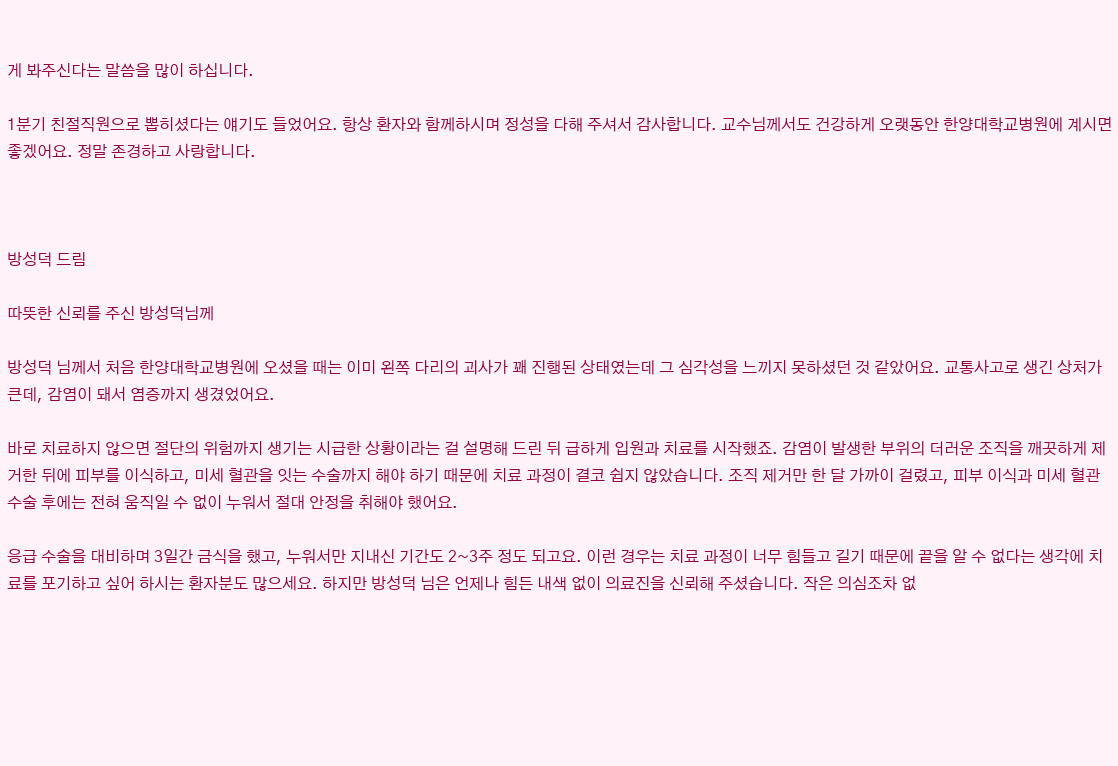게 봐주신다는 말씀을 많이 하십니다.

1분기 친절직원으로 뽑히셨다는 얘기도 들었어요. 항상 환자와 함께하시며 정성을 다해 주셔서 감사합니다. 교수님께서도 건강하게 오랫동안 한양대학교병원에 계시면 좋겠어요. 정말 존경하고 사랑합니다.



방성덕 드림

따뜻한 신뢰를 주신 방성덕님께

방성덕 님께서 처음 한양대학교병원에 오셨을 때는 이미 왼쪽 다리의 괴사가 꽤 진행된 상태였는데 그 심각성을 느끼지 못하셨던 것 같았어요. 교통사고로 생긴 상처가 큰데, 감염이 돼서 염증까지 생겼었어요.

바로 치료하지 않으면 절단의 위험까지 생기는 시급한 상황이라는 걸 설명해 드린 뒤 급하게 입원과 치료를 시작했죠. 감염이 발생한 부위의 더러운 조직을 깨끗하게 제거한 뒤에 피부를 이식하고, 미세 혈관을 잇는 수술까지 해야 하기 때문에 치료 과정이 결코 쉽지 않았습니다. 조직 제거만 한 달 가까이 걸렸고, 피부 이식과 미세 혈관 수술 후에는 전혀 움직일 수 없이 누워서 절대 안정을 취해야 했어요.

응급 수술을 대비하며 3일간 금식을 했고, 누워서만 지내신 기간도 2~3주 정도 되고요. 이런 경우는 치료 과정이 너무 힘들고 길기 때문에 끝을 알 수 없다는 생각에 치료를 포기하고 싶어 하시는 환자분도 많으세요. 하지만 방성덕 님은 언제나 힘든 내색 없이 의료진을 신뢰해 주셨습니다. 작은 의심조차 없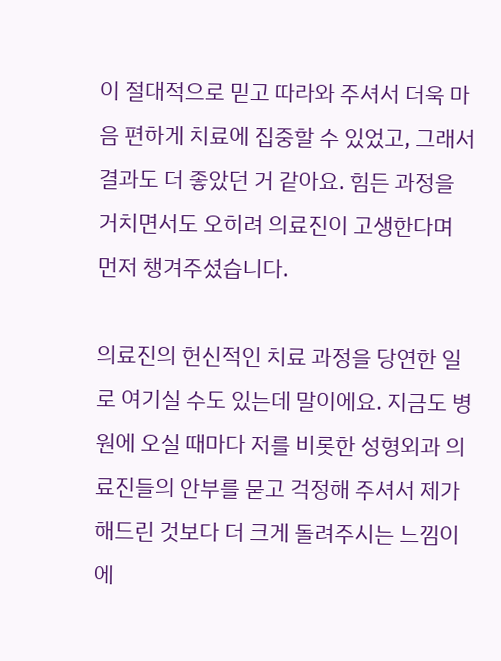이 절대적으로 믿고 따라와 주셔서 더욱 마음 편하게 치료에 집중할 수 있었고, 그래서 결과도 더 좋았던 거 같아요. 힘든 과정을 거치면서도 오히려 의료진이 고생한다며 먼저 챙겨주셨습니다.

의료진의 헌신적인 치료 과정을 당연한 일로 여기실 수도 있는데 말이에요. 지금도 병원에 오실 때마다 저를 비롯한 성형외과 의료진들의 안부를 묻고 걱정해 주셔서 제가 해드린 것보다 더 크게 돌려주시는 느낌이에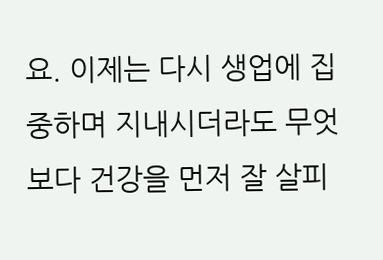요. 이제는 다시 생업에 집중하며 지내시더라도 무엇보다 건강을 먼저 잘 살피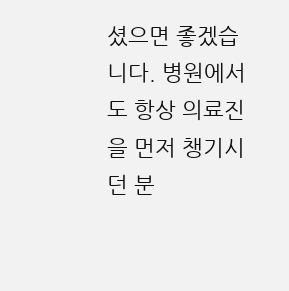셨으면 좋겠습니다. 병원에서도 항상 의료진을 먼저 챙기시던 분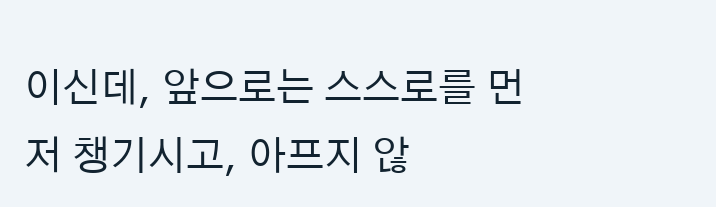이신데, 앞으로는 스스로를 먼저 챙기시고, 아프지 않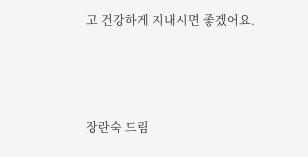고 건강하게 지내시면 좋겠어요.



장란숙 드림